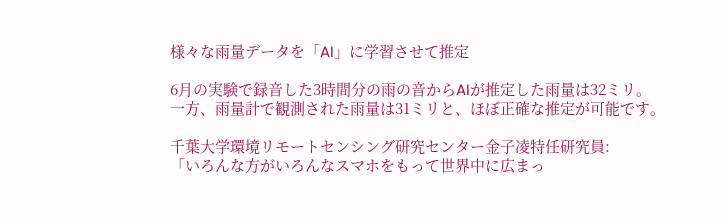様々な雨量データを「AI」に学習させて推定

6月の実験で録音した3時間分の雨の音からAIが推定した雨量は32ミリ。
一方、雨量計で観測された雨量は31ミリと、ほぼ正確な推定が可能です。

千葉大学環境リモートセンシング研究センター金子凌特任研究員:
「いろんな方がいろんなスマホをもって世界中に広まっ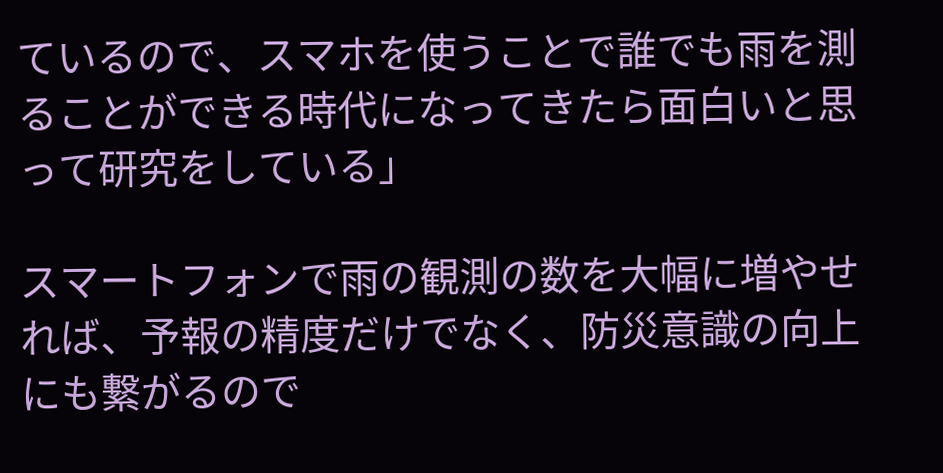ているので、スマホを使うことで誰でも雨を測ることができる時代になってきたら面白いと思って研究をしている」

スマートフォンで雨の観測の数を大幅に増やせれば、予報の精度だけでなく、防災意識の向上にも繋がるので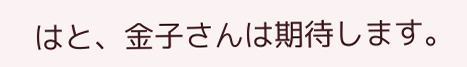はと、金子さんは期待します。